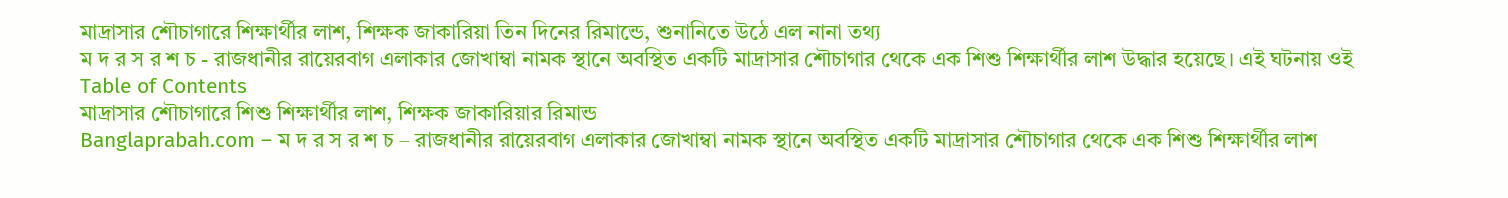মাদ্রাসার শৌচাগারে শিক্ষার্থীর লাশ, শিক্ষক জাকারিয়া তিন দিনের রিমান্ডে, শুনানিতে উঠে এল নানা তথ্য
ম দ র স র শ চ - রাজধানীর রায়েরবাগ এলাকার জোখাম্বা নামক স্থানে অবস্থিত একটি মাদ্রাসার শৌচাগার থেকে এক শিশু শিক্ষার্থীর লাশ উদ্ধার হয়েছে। এই ঘটনায় ওই
Table of Contents
মাদ্রাসার শৌচাগারে শিশু শিক্ষার্থীর লাশ, শিক্ষক জাকারিয়ার রিমান্ড
Banglaprabah.com – ম দ র স র শ চ – রাজধানীর রায়েরবাগ এলাকার জোখাম্বা নামক স্থানে অবস্থিত একটি মাদ্রাসার শৌচাগার থেকে এক শিশু শিক্ষার্থীর লাশ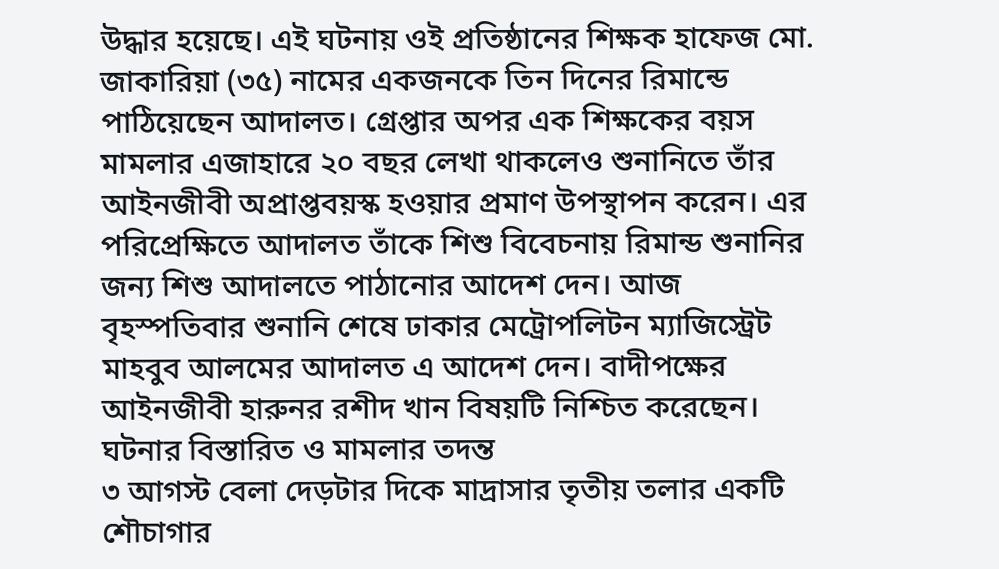উদ্ধার হয়েছে। এই ঘটনায় ওই প্রতিষ্ঠানের শিক্ষক হাফেজ মো. জাকারিয়া (৩৫) নামের একজনকে তিন দিনের রিমান্ডে পাঠিয়েছেন আদালত। গ্রেপ্তার অপর এক শিক্ষকের বয়স মামলার এজাহারে ২০ বছর লেখা থাকলেও শুনানিতে তাঁর আইনজীবী অপ্রাপ্তবয়স্ক হওয়ার প্রমাণ উপস্থাপন করেন। এর পরিপ্রেক্ষিতে আদালত তাঁকে শিশু বিবেচনায় রিমান্ড শুনানির জন্য শিশু আদালতে পাঠানোর আদেশ দেন। আজ বৃহস্পতিবার শুনানি শেষে ঢাকার মেট্রোপলিটন ম্যাজিস্ট্রেট মাহবুব আলমের আদালত এ আদেশ দেন। বাদীপক্ষের আইনজীবী হারুনর রশীদ খান বিষয়টি নিশ্চিত করেছেন।
ঘটনার বিস্তারিত ও মামলার তদন্ত
৩ আগস্ট বেলা দেড়টার দিকে মাদ্রাসার তৃতীয় তলার একটি শৌচাগার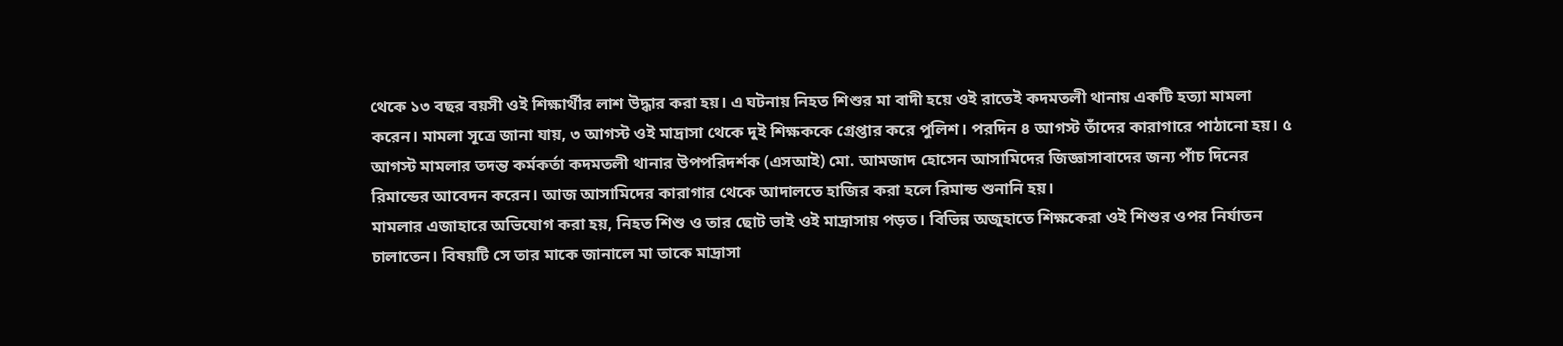থেকে ১৩ বছর বয়সী ওই শিক্ষার্থীর লাশ উদ্ধার করা হয়। এ ঘটনায় নিহত শিশুর মা বাদী হয়ে ওই রাতেই কদমতলী থানায় একটি হত্যা মামলা করেন। মামলা সূত্রে জানা যায়, ৩ আগস্ট ওই মাদ্রাসা থেকে দুই শিক্ষককে গ্রেপ্তার করে পুলিশ। পরদিন ৪ আগস্ট তাঁদের কারাগারে পাঠানো হয়। ৫ আগস্ট মামলার তদন্ত কর্মকর্তা কদমতলী থানার উপপরিদর্শক (এসআই) মো. আমজাদ হোসেন আসামিদের জিজ্ঞাসাবাদের জন্য পাঁচ দিনের রিমান্ডের আবেদন করেন। আজ আসামিদের কারাগার থেকে আদালতে হাজির করা হলে রিমান্ড শুনানি হয়।
মামলার এজাহারে অভিযোগ করা হয়, নিহত শিশু ও তার ছোট ভাই ওই মাদ্রাসায় পড়ত। বিভিন্ন অজুহাতে শিক্ষকেরা ওই শিশুর ওপর নির্যাতন চালাতেন। বিষয়টি সে তার মাকে জানালে মা তাকে মাদ্রাসা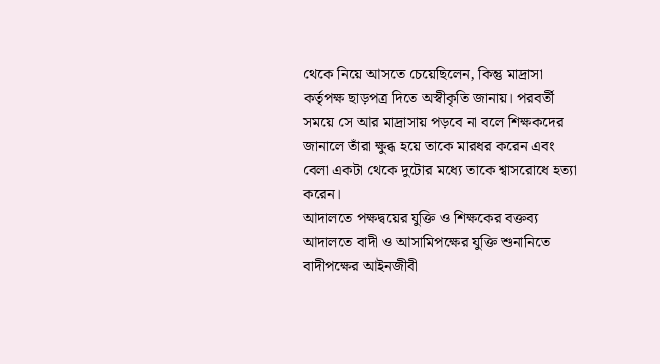থেকে নিয়ে আসতে চেয়েছিলেন, কিন্তু মাদ্রাসা কর্তৃপক্ষ ছাড়পত্র দিতে অস্বীকৃতি জানায়। পরবর্তী সময়ে সে আর মাদ্রাসায় পড়বে না বলে শিক্ষকদের জানালে তাঁরা ক্ষুব্ধ হয়ে তাকে মারধর করেন এবং বেলা একটা থেকে দুটোর মধ্যে তাকে শ্বাসরোধে হত্যা করেন।
আদালতে পক্ষদ্বয়ের যুক্তি ও শিক্ষকের বক্তব্য
আদালতে বাদী ও আসামিপক্ষের যুক্তি শুনানিতে বাদীপক্ষের আইনজীবী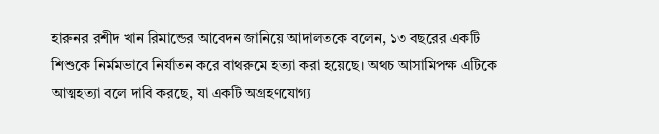হারুনর রশীদ খান রিমান্ডের আবেদন জানিয়ে আদালতকে বলেন, ১৩ বছরের একটি শিশুকে নির্মমভাবে নির্যাতন করে বাথরুমে হত্যা করা হয়েছে। অথচ আসামিপক্ষ এটিকে আত্মহত্যা বলে দাবি করছে, যা একটি অগ্রহণযোগ্য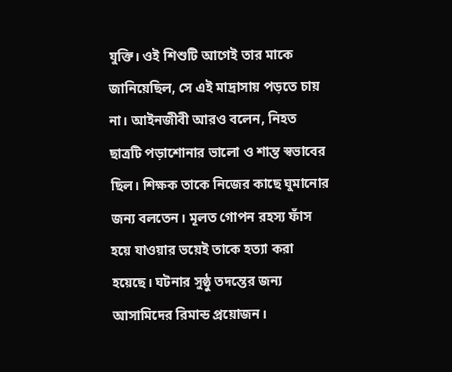যুক্তি। ওই শিশুটি আগেই তার মাকে জানিয়েছিল, সে এই মাদ্রাসায় পড়তে চায় না। আইনজীবী আরও বলেন, নিহত ছাত্রটি পড়াশোনার ভালো ও শান্ত স্বভাবের ছিল। শিক্ষক তাকে নিজের কাছে ঘুমানোর জন্য বলতেন। মূলত গোপন রহস্য ফাঁস হয়ে যাওয়ার ভয়েই তাকে হত্যা করা হয়েছে। ঘটনার সুষ্ঠু তদন্তের জন্য আসামিদের রিমান্ড প্রয়োজন।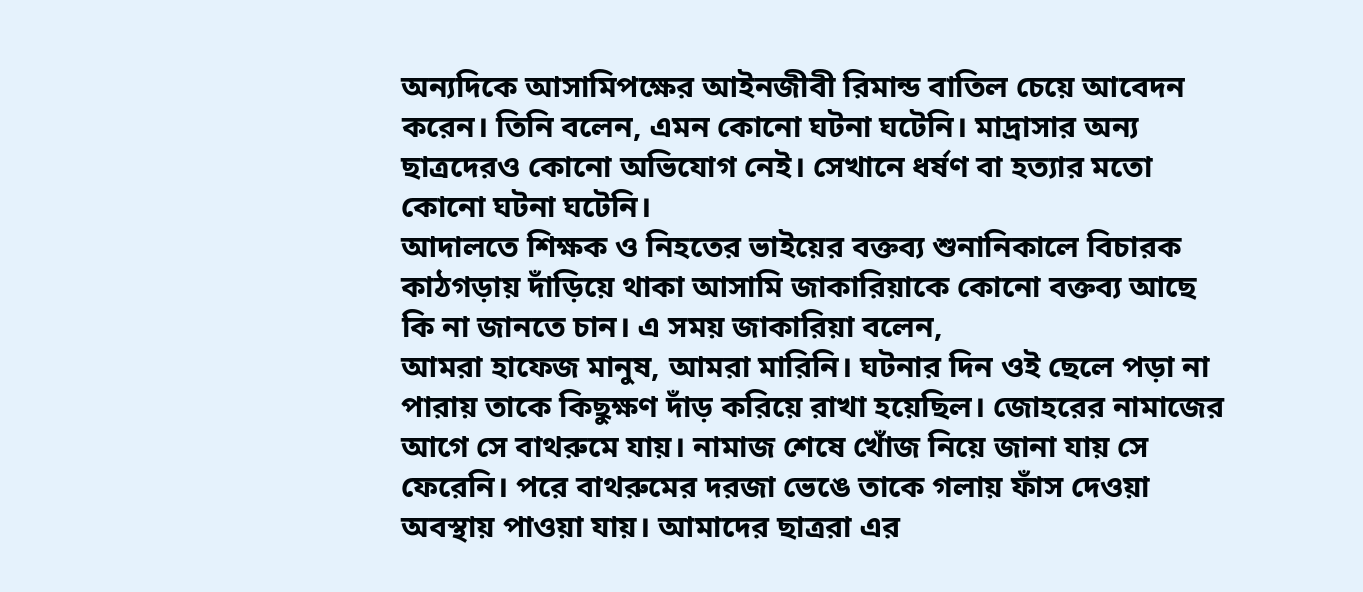অন্যদিকে আসামিপক্ষের আইনজীবী রিমান্ড বাতিল চেয়ে আবেদন করেন। তিনি বলেন, এমন কোনো ঘটনা ঘটেনি। মাদ্রাসার অন্য ছাত্রদেরও কোনো অভিযোগ নেই। সেখানে ধর্ষণ বা হত্যার মতো কোনো ঘটনা ঘটেনি।
আদালতে শিক্ষক ও নিহতের ভাইয়ের বক্তব্য শুনানিকালে বিচারক কাঠগড়ায় দাঁড়িয়ে থাকা আসামি জাকারিয়াকে কোনো বক্তব্য আছে কি না জানতে চান। এ সময় জাকারিয়া বলেন,
আমরা হাফেজ মানুষ, আমরা মারিনি। ঘটনার দিন ওই ছেলে পড়া না পারায় তাকে কিছুক্ষণ দাঁড় করিয়ে রাখা হয়েছিল। জোহরের নামাজের আগে সে বাথরুমে যায়। নামাজ শেষে খোঁজ নিয়ে জানা যায় সে ফেরেনি। পরে বাথরুমের দরজা ভেঙে তাকে গলায় ফাঁস দেওয়া অবস্থায় পাওয়া যায়। আমাদের ছাত্ররা এর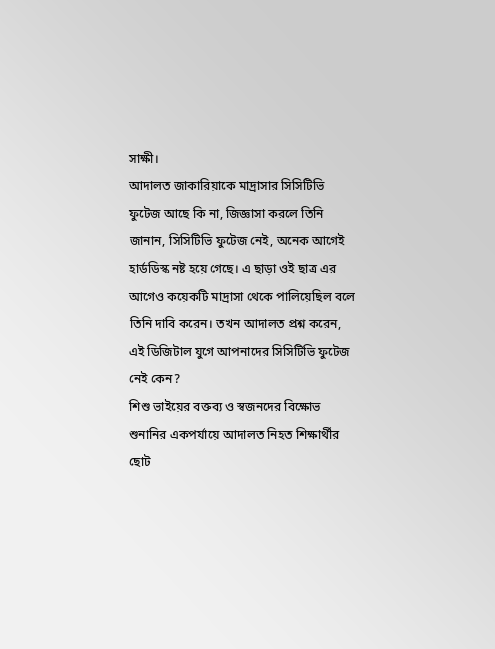সাক্ষী।
আদালত জাকারিয়াকে মাদ্রাসার সিসিটিভি ফুটেজ আছে কি না, জিজ্ঞাসা করলে তিনি জানান, সিসিটিভি ফুটেজ নেই, অনেক আগেই হার্ডডিস্ক নষ্ট হয়ে গেছে। এ ছাড়া ওই ছাত্র এর আগেও কয়েকটি মাদ্রাসা থেকে পালিয়েছিল বলে তিনি দাবি করেন। তখন আদালত প্রশ্ন করেন,
এই ডিজিটাল যুগে আপনাদের সিসিটিভি ফুটেজ নেই কেন?
শিশু ভাইয়ের বক্তব্য ও স্বজনদের বিক্ষোভ
শুনানির একপর্যায়ে আদালত নিহত শিক্ষার্থীর ছোট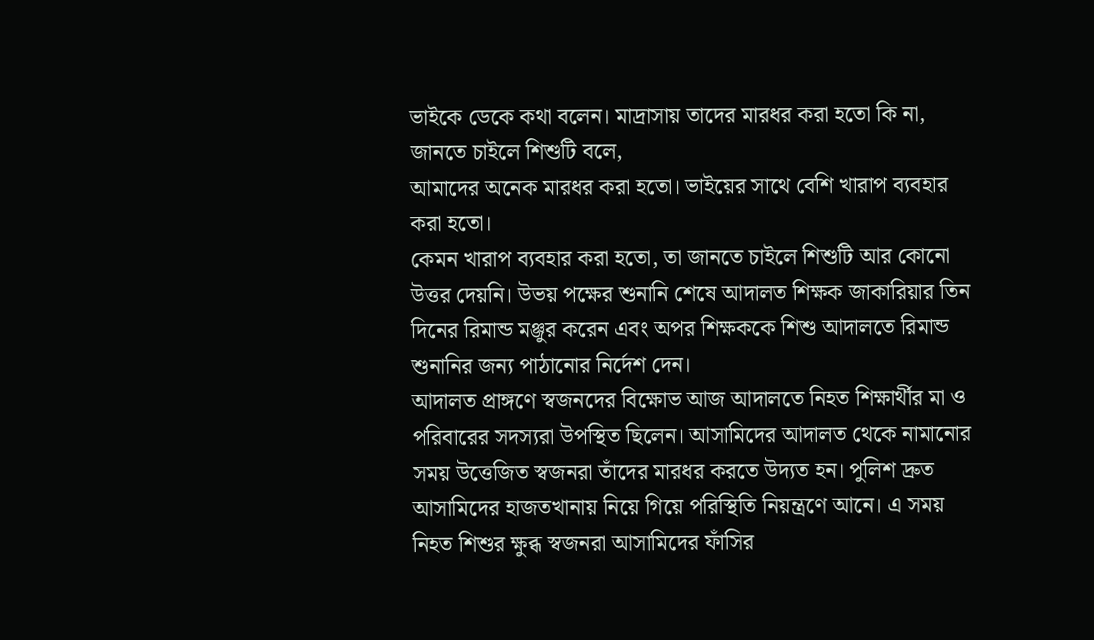ভাইকে ডেকে কথা বলেন। মাদ্রাসায় তাদের মারধর করা হতো কি না, জানতে চাইলে শিশুটি বলে,
আমাদের অনেক মারধর করা হতো। ভাইয়ের সাথে বেশি খারাপ ব্যবহার করা হতো।
কেমন খারাপ ব্যবহার করা হতো, তা জানতে চাইলে শিশুটি আর কোনো উত্তর দেয়নি। উভয় পক্ষের শুনানি শেষে আদালত শিক্ষক জাকারিয়ার তিন দিনের রিমান্ড মঞ্জুর করেন এবং অপর শিক্ষককে শিশু আদালতে রিমান্ড শুনানির জন্য পাঠানোর নির্দেশ দেন।
আদালত প্রাঙ্গণে স্বজনদের বিক্ষোভ আজ আদালতে নিহত শিক্ষার্থীর মা ও পরিবারের সদস্যরা উপস্থিত ছিলেন। আসামিদের আদালত থেকে নামানোর সময় উত্তেজিত স্বজনরা তাঁদের মারধর করতে উদ্যত হন। পুলিশ দ্রুত আসামিদের হাজতখানায় নিয়ে গিয়ে পরিস্থিতি নিয়ন্ত্রণে আনে। এ সময় নিহত শিশুর ক্ষুব্ধ স্বজনরা আসামিদের ফাঁসির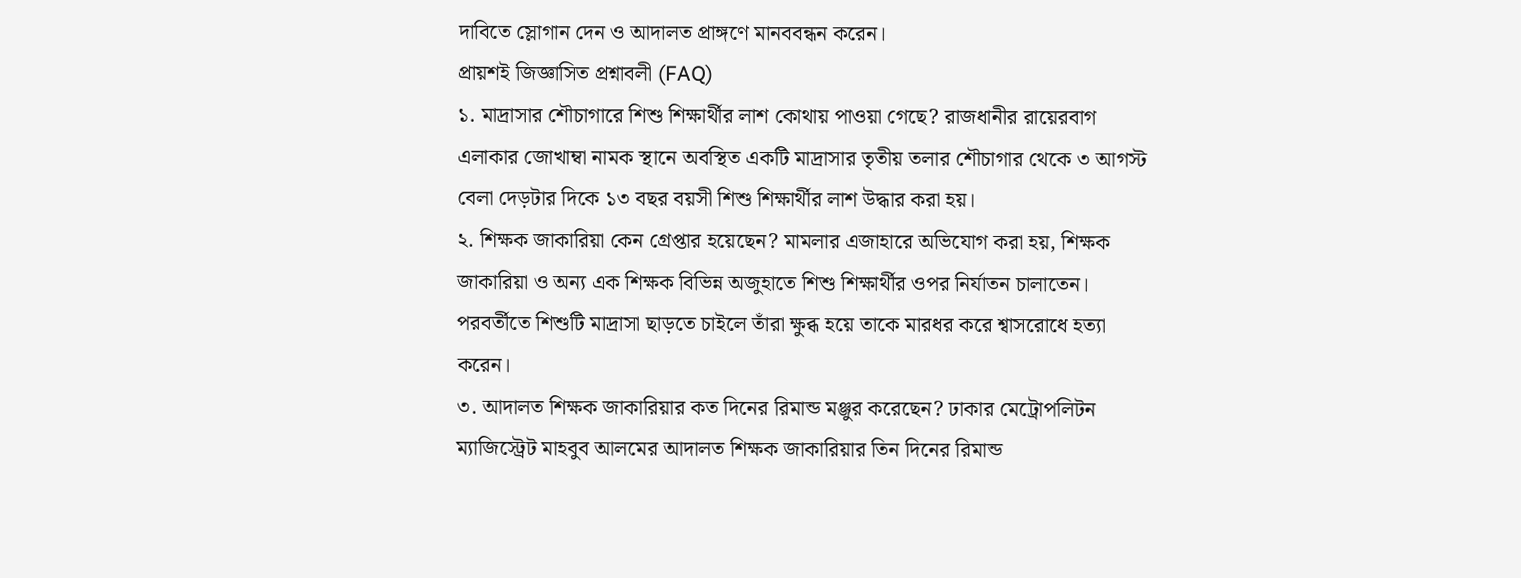দাবিতে স্লোগান দেন ও আদালত প্রাঙ্গণে মানববন্ধন করেন।
প্রায়শই জিজ্ঞাসিত প্রশ্নাবলী (FAQ)
১. মাদ্রাসার শৌচাগারে শিশু শিক্ষার্থীর লাশ কোথায় পাওয়া গেছে? রাজধানীর রায়েরবাগ এলাকার জোখাম্বা নামক স্থানে অবস্থিত একটি মাদ্রাসার তৃতীয় তলার শৌচাগার থেকে ৩ আগস্ট বেলা দেড়টার দিকে ১৩ বছর বয়সী শিশু শিক্ষার্থীর লাশ উদ্ধার করা হয়।
২. শিক্ষক জাকারিয়া কেন গ্রেপ্তার হয়েছেন? মামলার এজাহারে অভিযোগ করা হয়, শিক্ষক জাকারিয়া ও অন্য এক শিক্ষক বিভিন্ন অজুহাতে শিশু শিক্ষার্থীর ওপর নির্যাতন চালাতেন। পরবর্তীতে শিশুটি মাদ্রাসা ছাড়তে চাইলে তাঁরা ক্ষুব্ধ হয়ে তাকে মারধর করে শ্বাসরোধে হত্যা করেন।
৩. আদালত শিক্ষক জাকারিয়ার কত দিনের রিমান্ড মঞ্জুর করেছেন? ঢাকার মেট্রোপলিটন ম্যাজিস্ট্রেট মাহবুব আলমের আদালত শিক্ষক জাকারিয়ার তিন দিনের রিমান্ড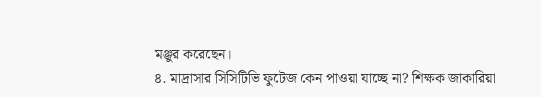মঞ্জুর করেছেন।
৪. মাদ্রাসার সিসিটিভি ফুটেজ কেন পাওয়া যাচ্ছে না? শিক্ষক জাকারিয়া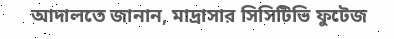আদালতে জানান, মাদ্রাসার সিসিটিভি ফুটেজ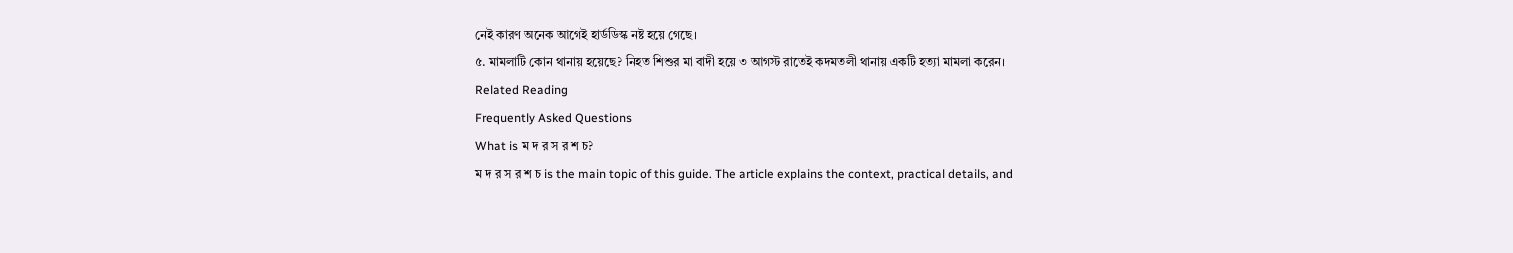নেই কারণ অনেক আগেই হার্ডডিস্ক নষ্ট হয়ে গেছে।
৫. মামলাটি কোন থানায় হয়েছে? নিহত শিশুর মা বাদী হয়ে ৩ আগস্ট রাতেই কদমতলী থানায় একটি হত্যা মামলা করেন।
Related Reading
Frequently Asked Questions
What is ম দ র স র শ চ?
ম দ র স র শ চ is the main topic of this guide. The article explains the context, practical details, and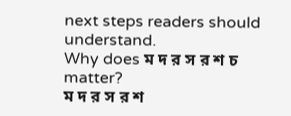next steps readers should understand.
Why does ম দ র স র শ চ matter?
ম দ র স র শ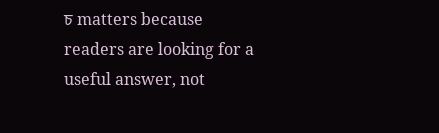চ matters because readers are looking for a useful answer, not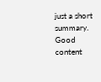just a short summary. Good content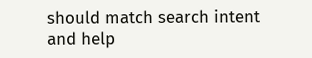should match search intent and help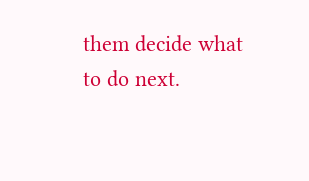them decide what to do next.